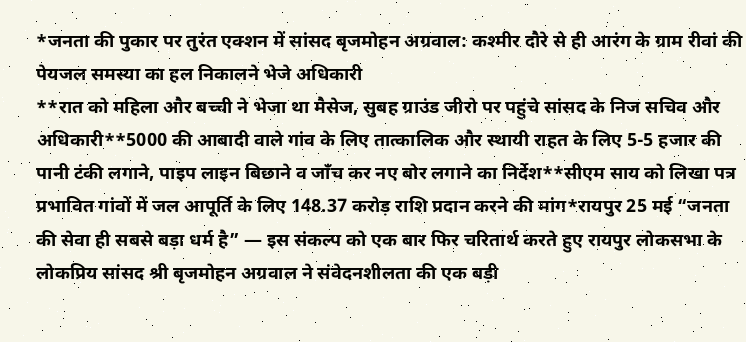*जनता की पुकार पर तुरंत एक्शन में सांसद बृजमोहन अग्रवाल: कश्मीर दौरे से ही आरंग के ग्राम रीवां की पेयजल समस्या का हल निकालने भेजे अधिकारी
**रात को महिला और बच्ची ने भेजा था मैसेज, सुबह ग्राउंड जीरो पर पहुंचे सांसद के निज सचिव और अधिकारी**5000 की आबादी वाले गांव के लिए तात्कालिक और स्थायी राहत के लिए 5-5 हजार की पानी टंकी लगाने, पाइप लाइन बिछाने व जाँच कर नए बोर लगाने का निर्देश**सीएम साय को लिखा पत्र प्रभावित गांवों में जल आपूर्ति के लिए 148.37 करोड़ राशि प्रदान करने की मांग*रायपुर 25 मई “जनता की सेवा ही सबसे बड़ा धर्म है” — इस संकल्प को एक बार फिर चरितार्थ करते हुए रायपुर लोकसभा के लोकप्रिय सांसद श्री बृजमोहन अग्रवाल ने संवेदनशीलता की एक बड़ी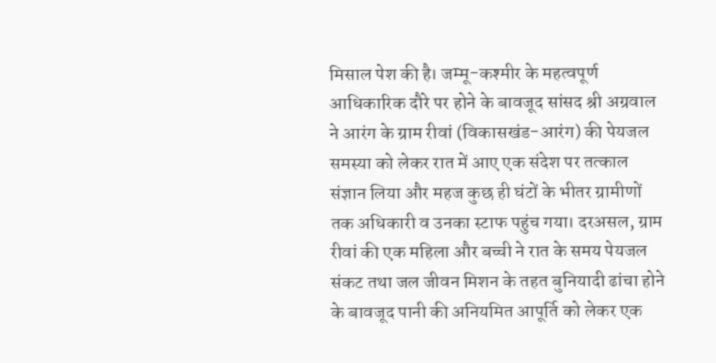मिसाल पेश की है। जम्मू-कश्मीर के महत्वपूर्ण आधिकारिक दौरे पर होने के बावजूद सांसद श्री अग्रवाल ने आरंग के ग्राम रीवां (विकासखंड-आरंग) की पेयजल समस्या को लेकर रात में आए एक संदेश पर तत्काल संज्ञान लिया और महज कुछ ही घंटों के भीतर ग्रामीणों तक अधिकारी व उनका स्टाफ पहुंच गया। दरअसल, ग्राम रीवां की एक महिला और बच्ची ने रात के समय पेयजल संकट तथा जल जीवन मिशन के तहत बुनियादी ढांचा होने के बावजूद पानी की अनियमित आपूर्ति को लेकर एक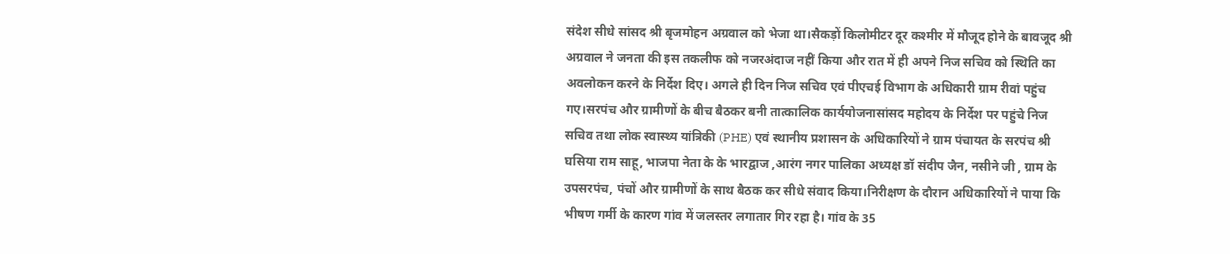संदेश सीधे सांसद श्री बृजमोहन अग्रवाल को भेजा था।सैकड़ों किलोमीटर दूर कश्मीर में मौजूद होने के बावजूद श्री अग्रवाल ने जनता की इस तकलीफ को नजरअंदाज नहीं किया और रात में ही अपने निज सचिव को स्थिति का अवलोकन करने के निर्देश दिए। अगले ही दिन निज सचिव एवं पीएचई विभाग के अधिकारी ग्राम रीवां पहुंच गए।सरपंच और ग्रामीणों के बीच बैठकर बनी तात्कालिक कार्ययोजनासांसद महोदय के निर्देश पर पहुंचे निज सचिव तथा लोक स्वास्थ्य यांत्रिकी (PHE) एवं स्थानीय प्रशासन के अधिकारियों ने ग्राम पंचायत के सरपंच श्री घसिया राम साहू, भाजपा नेता के के भारद्वाज ,आरंग नगर पालिका अध्यक्ष डॉ संदीप जैन, नसीने जी , ग्राम के उपसरपंच, पंचों और ग्रामीणों के साथ बैठक कर सीधे संवाद किया।निरीक्षण के दौरान अधिकारियों ने पाया कि भीषण गर्मी के कारण गांव में जलस्तर लगातार गिर रहा है। गांव के 35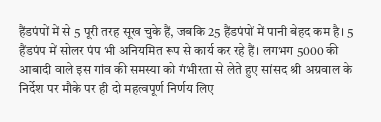हैंडपंपों में से 5 पूरी तरह सूख चुके हैं, जबकि 25 हैंडपंपों में पानी बेहद कम है। 5 हैंडपंप में सोलर पंप भी अनियमित रूप से कार्य कर रहे हैं। लगभग 5000 की आबादी वाले इस गांव की समस्या को गंभीरता से लेते हुए सांसद श्री अग्रवाल के निर्देश पर मौके पर ही दो महत्वपूर्ण निर्णय लिए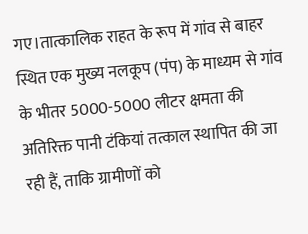गए।तात्कालिक राहत के रूप में गांव से बाहर स्थित एक मुख्य नलकूप (पंप) के माध्यम से गांव के भीतर 5000-5000 लीटर क्षमता की अतिरिक्त पानी टंकियां तत्काल स्थापित की जा रही हैं, ताकि ग्रामीणों को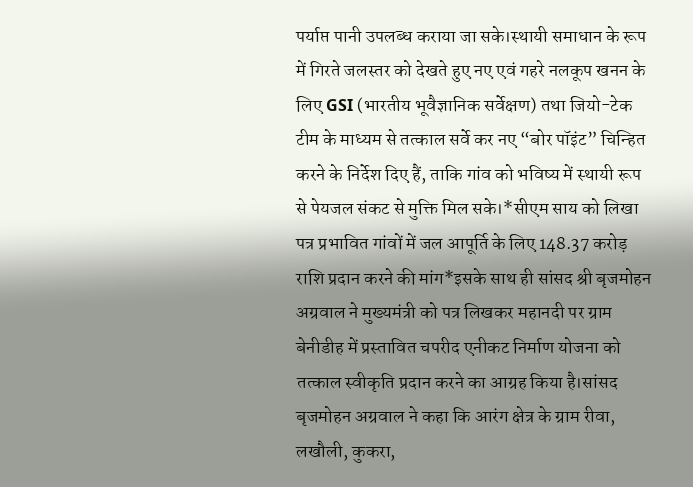पर्याप्त पानी उपलब्ध कराया जा सके।स्थायी समाधान के रूप में गिरते जलस्तर को देखते हुए नए एवं गहरे नलकूप खनन के लिए GSI (भारतीय भूवैज्ञानिक सर्वेक्षण) तथा जियो-टेक टीम के माध्यम से तत्काल सर्वे कर नए “बोर पॉइंट” चिन्हित करने के निर्देश दिए हैं, ताकि गांव को भविष्य में स्थायी रूप से पेयजल संकट से मुक्ति मिल सके।*सीएम साय को लिखा पत्र प्रभावित गांवों में जल आपूर्ति के लिए 148.37 करोड़ राशि प्रदान करने की मांग*इसके साथ ही सांसद श्री बृजमोहन अग्रवाल ने मुख्यमंत्री को पत्र लिखकर महानदी पर ग्राम बेनीडीह में प्रस्तावित चपरीद एनीकट निर्माण योजना को तत्काल स्वीकृति प्रदान करने का आग्रह किया है।सांसद बृजमोहन अग्रवाल ने कहा कि आरंग क्षेत्र के ग्राम रीवा, लखौली, कुकरा,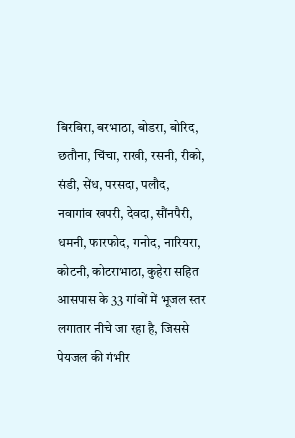बिरबिरा, बरभाठा, बोडरा, बोरिद, छतौना, चिंचा, राखी, रसनी, रीको, संडी, सेंध, परसदा, पलौद, नवागांव खपरी, देवदा, सौंनपैरी, धमनी, फारफोद, गनोद, नारियरा, कोटनी, कोटराभाठा, कुहेरा सहित आसपास के 33 गांवों में भूजल स्तर लगातार नीचे जा रहा है, जिससे पेयजल की गंभीर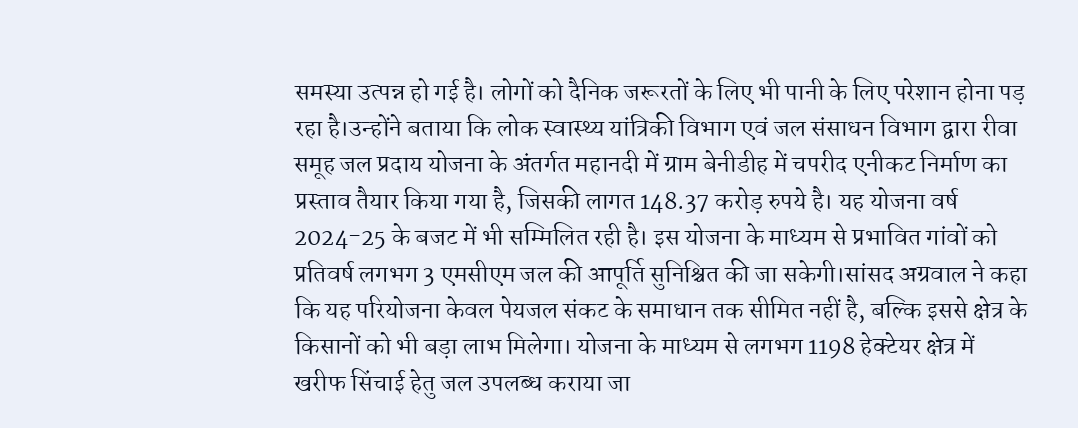समस्या उत्पन्न हो गई है। लोगों को दैनिक जरूरतों के लिए भी पानी के लिए परेशान होना पड़ रहा है।उन्होंने बताया कि लोक स्वास्थ्य यांत्रिकी विभाग एवं जल संसाधन विभाग द्वारा रीवा समूह जल प्रदाय योजना के अंतर्गत महानदी में ग्राम बेनीडीह में चपरीद एनीकट निर्माण का प्रस्ताव तैयार किया गया है, जिसकी लागत 148.37 करोड़ रुपये है। यह योजना वर्ष 2024-25 के बजट में भी सम्मिलित रही है। इस योजना के माध्यम से प्रभावित गांवों को प्रतिवर्ष लगभग 3 एमसीएम जल की आपूर्ति सुनिश्चित की जा सकेगी।सांसद अग्रवाल ने कहा कि यह परियोजना केवल पेयजल संकट के समाधान तक सीमित नहीं है, बल्कि इससे क्षेत्र के किसानों को भी बड़ा लाभ मिलेगा। योजना के माध्यम से लगभग 1198 हेक्टेयर क्षेत्र में खरीफ सिंचाई हेतु जल उपलब्ध कराया जा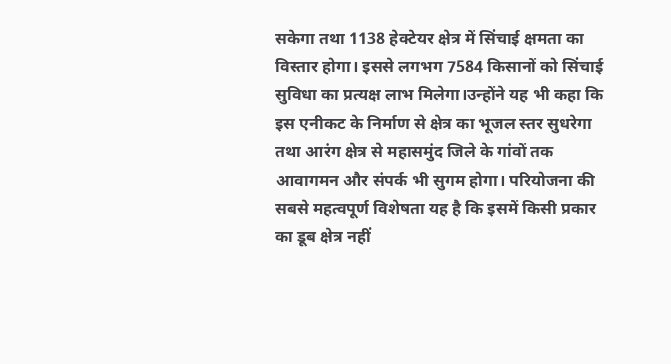सकेगा तथा 1138 हेक्टेयर क्षेत्र में सिंचाई क्षमता का विस्तार होगा। इससे लगभग 7584 किसानों को सिंचाई सुविधा का प्रत्यक्ष लाभ मिलेगा।उन्होंने यह भी कहा कि इस एनीकट के निर्माण से क्षेत्र का भूजल स्तर सुधरेगा तथा आरंग क्षेत्र से महासमुंद जिले के गांवों तक आवागमन और संपर्क भी सुगम होगा। परियोजना की सबसे महत्वपूर्ण विशेषता यह है कि इसमें किसी प्रकार का डूब क्षेत्र नहीं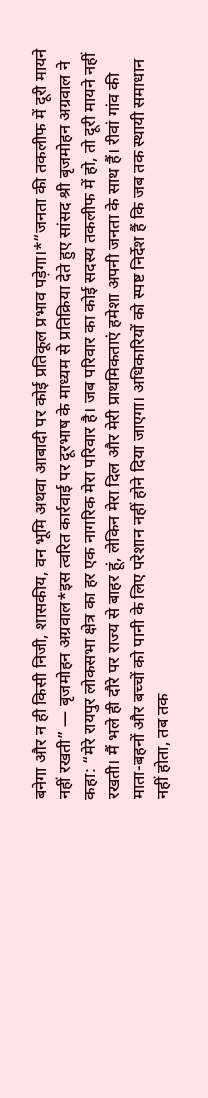बनेगा और न ही किसी निजी, शासकीय, वन भूमि अथवा आबादी पर कोई प्रतिकूल प्रभाव पड़ेगा।*“जनता की तकलीफ में दूरी मायने नहीं रखती” — बृजमोहन अग्रवाल*इस त्वरित कार्रवाई पर दूरभाष के माध्यम से प्रतिक्रिया देते हुए सांसद श्री बृजमोहन अग्रवाल ने कहा: “मेरे रायपुर लोकसभा क्षेत्र का हर एक नागरिक मेरा परिवार है। जब परिवार का कोई सदस्य तकलीफ में हो, तो दूरी मायने नहीं रखती। मैं भले ही दौरे पर राज्य से बाहर हूं, लेकिन मेरा दिल और मेरी प्राथमिकताएं हमेशा अपनी जनता के साथ हैं। रीवां गांव की माता-बहनों और बच्चों को पानी के लिए परेशान नहीं होने दिया जाएगा। अधिकारियों को स्पष्ट निर्देश हैं कि जब तक स्थायी समाधान नहीं होता, तब तक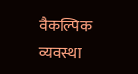वैकल्पिक व्यवस्था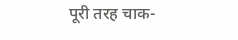पूरी तरह चाक-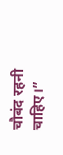चौबंद रहनी चाहिए।”